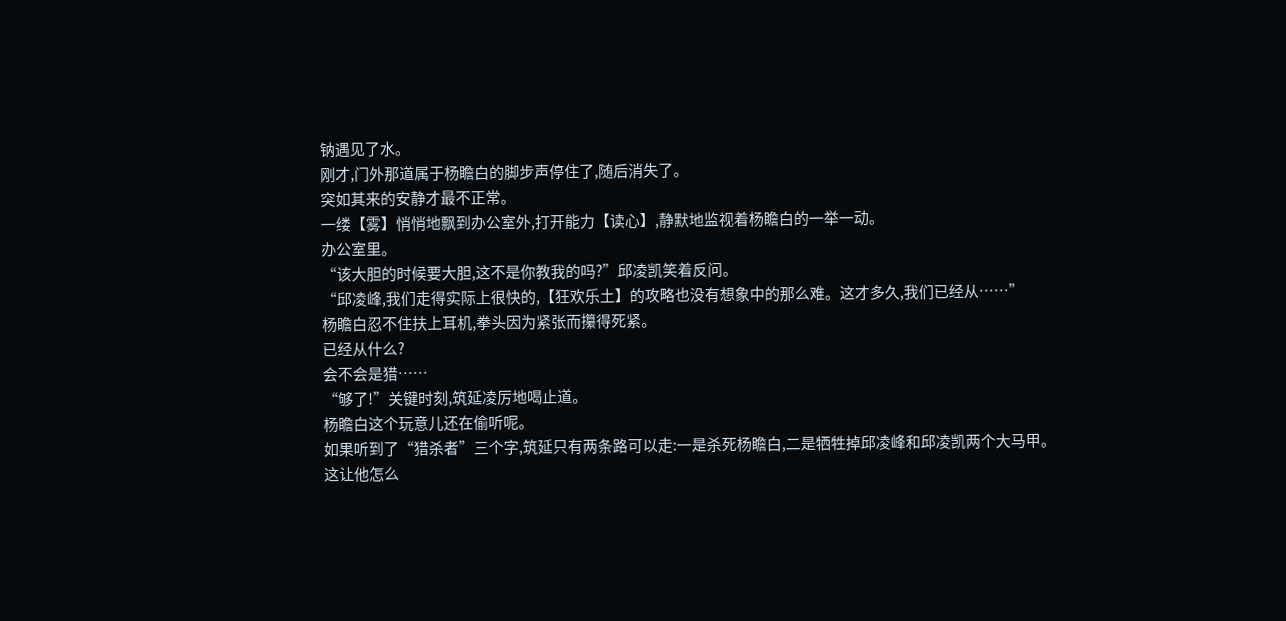钠遇见了水。
刚才,门外那道属于杨瞻白的脚步声停住了,随后消失了。
突如其来的安静才最不正常。
一缕【雾】悄悄地飘到办公室外,打开能力【读心】,静默地监视着杨瞻白的一举一动。
办公室里。
“该大胆的时候要大胆,这不是你教我的吗?”邱凌凯笑着反问。
“邱凌峰,我们走得实际上很快的,【狂欢乐土】的攻略也没有想象中的那么难。这才多久,我们已经从……”
杨瞻白忍不住扶上耳机,拳头因为紧张而攥得死紧。
已经从什么?
会不会是猎……
“够了!”关键时刻,筑延凌厉地喝止道。
杨瞻白这个玩意儿还在偷听呢。
如果听到了“猎杀者”三个字,筑延只有两条路可以走:一是杀死杨瞻白,二是牺牲掉邱凌峰和邱凌凯两个大马甲。
这让他怎么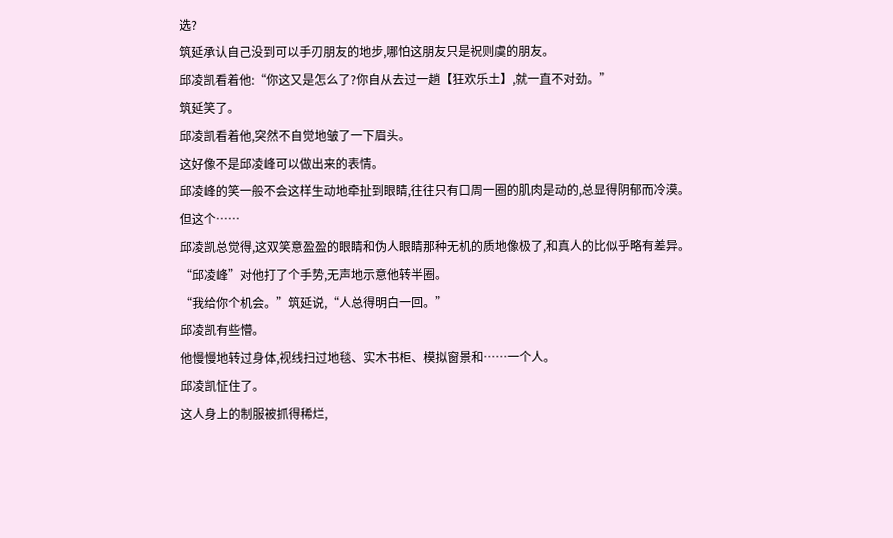选?
筑延承认自己没到可以手刃朋友的地步,哪怕这朋友只是祝则虞的朋友。
邱凌凯看着他:“你这又是怎么了?你自从去过一趟【狂欢乐土】,就一直不对劲。”
筑延笑了。
邱凌凯看着他,突然不自觉地皱了一下眉头。
这好像不是邱凌峰可以做出来的表情。
邱凌峰的笑一般不会这样生动地牵扯到眼睛,往往只有口周一圈的肌肉是动的,总显得阴郁而冷漠。
但这个……
邱凌凯总觉得,这双笑意盈盈的眼睛和伪人眼睛那种无机的质地像极了,和真人的比似乎略有差异。
“邱凌峰”对他打了个手势,无声地示意他转半圈。
“我给你个机会。”筑延说,“人总得明白一回。”
邱凌凯有些懵。
他慢慢地转过身体,视线扫过地毯、实木书柜、模拟窗景和……一个人。
邱凌凯怔住了。
这人身上的制服被抓得稀烂,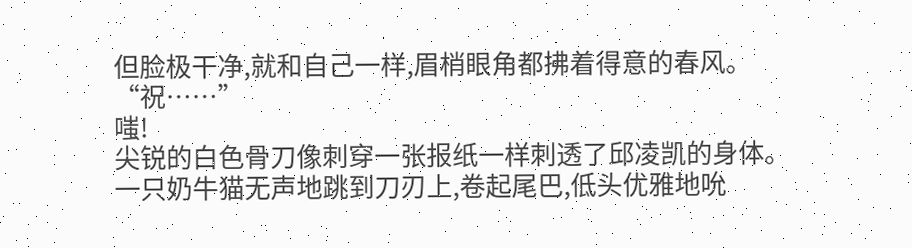但脸极干净,就和自己一样,眉梢眼角都拂着得意的春风。
“祝……”
嗤!
尖锐的白色骨刀像刺穿一张报纸一样刺透了邱凌凯的身体。
一只奶牛猫无声地跳到刀刃上,卷起尾巴,低头优雅地吮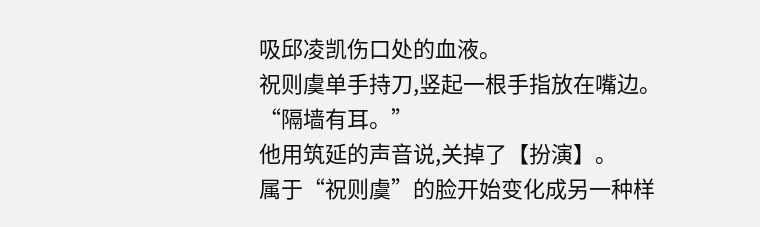吸邱凌凯伤口处的血液。
祝则虞单手持刀,竖起一根手指放在嘴边。
“隔墙有耳。”
他用筑延的声音说,关掉了【扮演】。
属于“祝则虞”的脸开始变化成另一种样